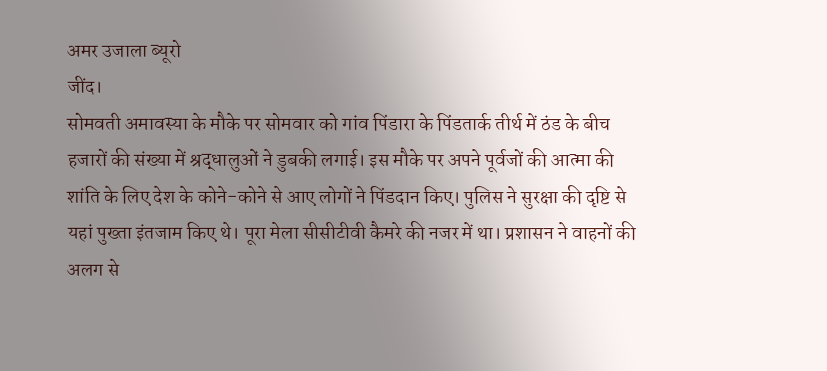अमर उजाला ब्यूरो
जींद।
सोमवती अमावस्या के मौके पर सोमवार को गांव पिंडारा के पिंडतार्क तीर्थ में ठंड के बीच हजारों की संख्या में श्रद्धालुओं ने डुबकी लगाई। इस मौके पर अपने पूर्वजों की आत्मा की शांति के लिए देश के कोने-कोने से आए लोगों ने पिंडदान किए। पुलिस ने सुरक्षा की दृष्टि से यहां पुख्ता इंतजाम किए थे। पूरा मेला सीसीटीवी कैमरे की नजर में था। प्रशासन ने वाहनों की अलग से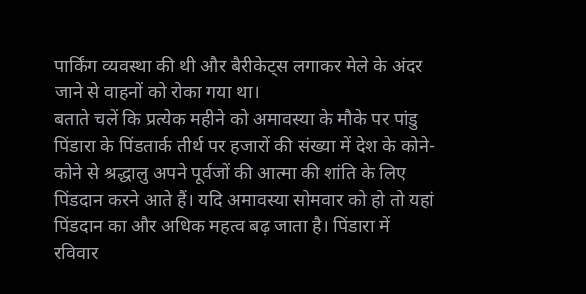पार्किंग व्यवस्था की थी और बैरीकेट्स लगाकर मेले के अंदर जाने से वाहनों को रोका गया था।
बताते चलें कि प्रत्येक महीने को अमावस्या के मौके पर पांडु पिंडारा के पिंडतार्क तीर्थ पर हजारों की संख्या में देश के कोने-कोने से श्रद्धालु अपने पूर्वजों की आत्मा की शांति के लिए पिंडदान करने आते हैं। यदि अमावस्या सोमवार को हो तो यहां पिंडदान का और अधिक महत्व बढ़ जाता है। पिंडारा में रविवार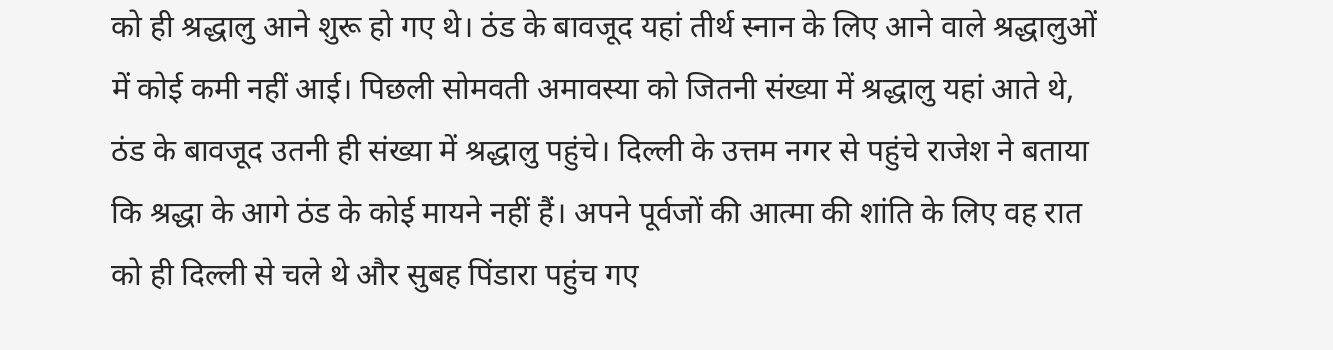को ही श्रद्धालु आने शुरू हो गए थे। ठंड के बावजूद यहां तीर्थ स्नान के लिए आने वाले श्रद्धालुओं में कोई कमी नहीं आई। पिछली सोमवती अमावस्या को जितनी संख्या में श्रद्धालु यहां आते थे, ठंड के बावजूद उतनी ही संख्या में श्रद्धालु पहुंचे। दिल्ली के उत्तम नगर से पहुंचे राजेश ने बताया कि श्रद्धा के आगे ठंड के कोई मायने नहीं हैं। अपने पूर्वजों की आत्मा की शांति के लिए वह रात को ही दिल्ली से चले थे और सुबह पिंडारा पहुंच गए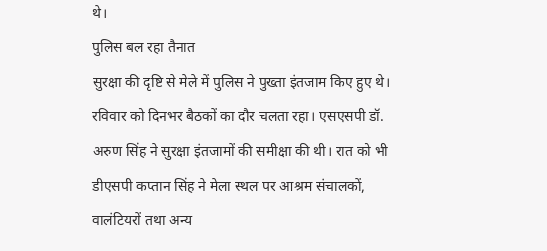थे।
पुलिस बल रहा तैनात
सुरक्षा की दृष्टि से मेले में पुलिस ने पुख्ता इंतजाम किए हुए थे। रविवार को दिनभर बैठकों का दौर चलता रहा। एसएसपी डॉ. अरुण सिंह ने सुरक्षा इंतजामों की समीक्षा की थी। रात को भी डीएसपी कप्तान सिंह ने मेला स्थल पर आश्रम संचालकों, वालंटियरों तथा अन्य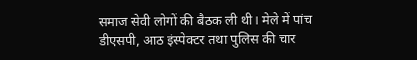समाज सेवी लोगों की बैठक ली थी। मेले में पांच डीएसपी, आठ इंस्पेक्टर तथा पुलिस की चार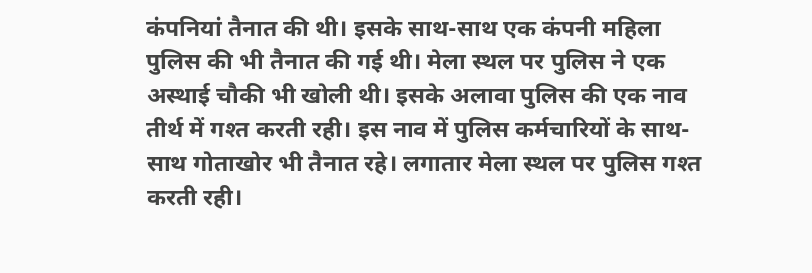कंपनियां तैनात की थी। इसके साथ-साथ एक कंपनी महिला पुलिस की भी तैनात की गई थी। मेला स्थल पर पुलिस ने एक अस्थाई चौकी भी खोली थी। इसके अलावा पुलिस की एक नाव तीर्थ में गश्त करती रही। इस नाव में पुलिस कर्मचारियों के साथ-साथ गोताखोर भी तैनात रहे। लगातार मेला स्थल पर पुलिस गश्त करती रही।